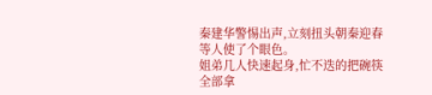秦建华警惕出声,立刻扭头朝秦迎春等人使了个眼色。
姐弟几人快速起身,忙不迭的把碗筷全部拿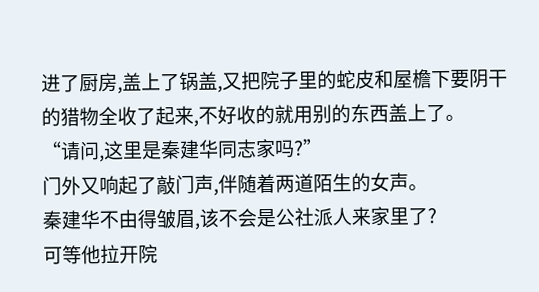进了厨房,盖上了锅盖,又把院子里的蛇皮和屋檐下要阴干的猎物全收了起来,不好收的就用别的东西盖上了。
“请问,这里是秦建华同志家吗?”
门外又响起了敲门声,伴随着两道陌生的女声。
秦建华不由得皱眉,该不会是公社派人来家里了?
可等他拉开院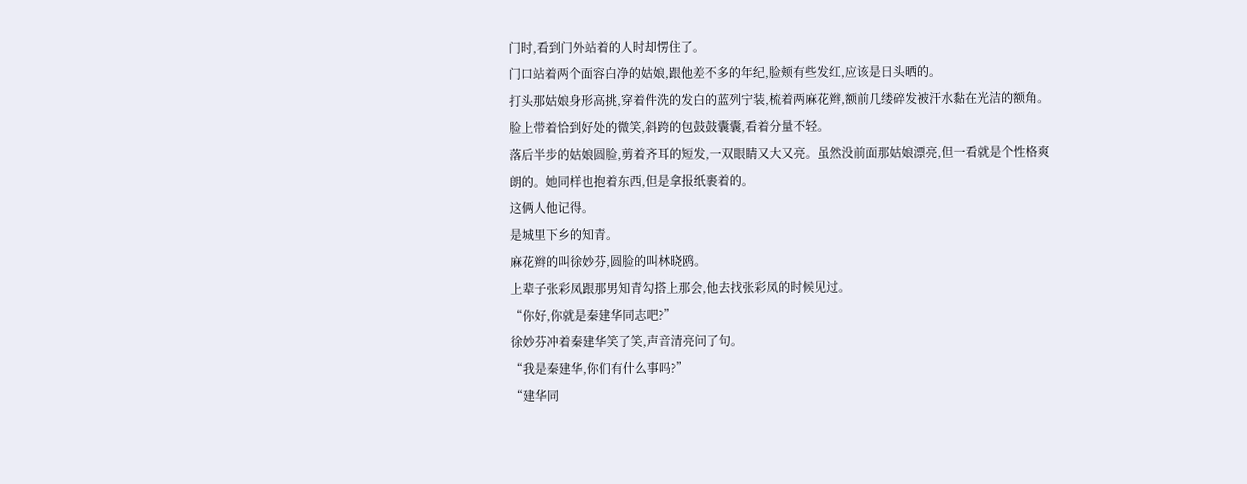门时,看到门外站着的人时却愣住了。
门口站着两个面容白净的姑娘,跟他差不多的年纪,脸颊有些发红,应该是日头晒的。
打头那姑娘身形高挑,穿着件洗的发白的蓝列宁装,梳着两麻花辫,额前几缕碎发被汗水黏在光洁的额角。脸上带着恰到好处的微笑,斜跨的包鼓鼓囊囊,看着分量不轻。
落后半步的姑娘圆脸,剪着齐耳的短发,一双眼睛又大又亮。虽然没前面那姑娘漂亮,但一看就是个性格爽朗的。她同样也抱着东西,但是拿报纸裹着的。
这俩人他记得。
是城里下乡的知青。
麻花辫的叫徐妙芬,圆脸的叫林晓鸥。
上辈子张彩凤跟那男知青勾搭上那会,他去找张彩凤的时候见过。
“你好,你就是秦建华同志吧?”
徐妙芬冲着秦建华笑了笑,声音清亮问了句。
“我是秦建华,你们有什么事吗?”
“建华同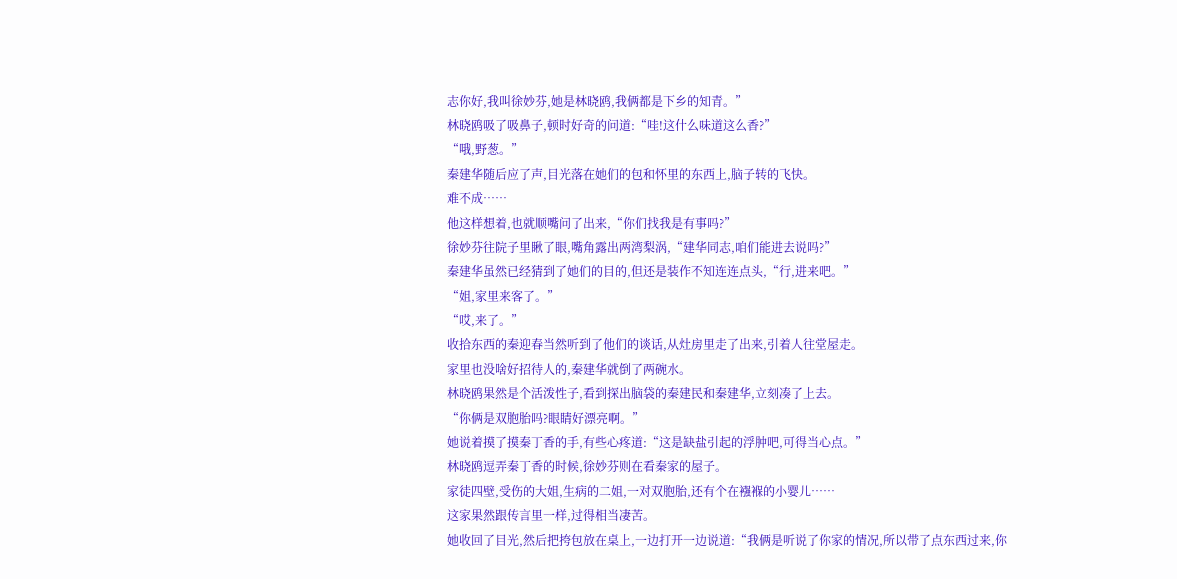志你好,我叫徐妙芬,她是林晓鸥,我俩都是下乡的知青。”
林晓鸥吸了吸鼻子,顿时好奇的问道:“哇!这什么味道这么香?”
“哦,野葱。”
秦建华随后应了声,目光落在她们的包和怀里的东西上,脑子转的飞快。
难不成……
他这样想着,也就顺嘴问了出来,“你们找我是有事吗?”
徐妙芬往院子里瞅了眼,嘴角露出两湾梨涡,“建华同志,咱们能进去说吗?”
秦建华虽然已经猜到了她们的目的,但还是装作不知连连点头,“行,进来吧。”
“姐,家里来客了。”
“哎,来了。”
收拾东西的秦迎春当然听到了他们的谈话,从灶房里走了出来,引着人往堂屋走。
家里也没啥好招待人的,秦建华就倒了两碗水。
林晓鸥果然是个活泼性子,看到探出脑袋的秦建民和秦建华,立刻凑了上去。
“你俩是双胞胎吗?眼睛好漂亮啊。”
她说着摸了摸秦丁香的手,有些心疼道:“这是缺盐引起的浮肿吧,可得当心点。”
林晓鸥逗弄秦丁香的时候,徐妙芬则在看秦家的屋子。
家徒四壁,受伤的大姐,生病的二姐,一对双胞胎,还有个在襁褓的小婴儿……
这家果然跟传言里一样,过得相当凄苦。
她收回了目光,然后把挎包放在桌上,一边打开一边说道:“我俩是听说了你家的情况,所以带了点东西过来,你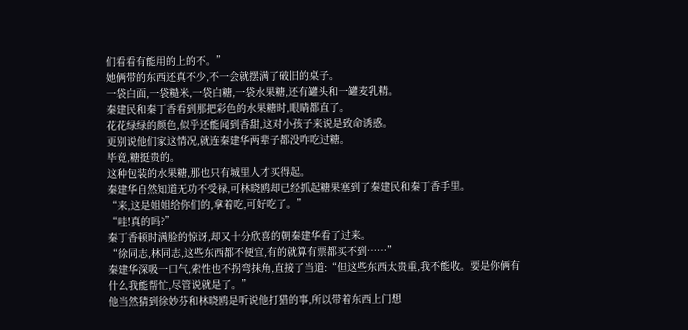们看看有能用的上的不。”
她俩带的东西还真不少,不一会就摆满了破旧的桌子。
一袋白面,一袋糙米,一袋白糖,一袋水果糖,还有罐头和一罐麦乳精。
秦建民和秦丁香看到那把彩色的水果糖时,眼睛都直了。
花花绿绿的颜色,似乎还能闻到香甜,这对小孩子来说是致命诱惑。
更别说他们家这情况,就连秦建华两辈子都没咋吃过糖。
毕竟,糖挺贵的。
这种包装的水果糖,那也只有城里人才买得起。
秦建华自然知道无功不受禄,可林晓鸥却已经抓起糖果塞到了秦建民和秦丁香手里。
“来,这是姐姐给你们的,拿着吃,可好吃了。”
“哇!真的吗?”
秦丁香顿时满脸的惊讶,却又十分欣喜的朝秦建华看了过来。
“徐同志,林同志,这些东西都不便宜,有的就算有票都买不到……”
秦建华深吸一口气,索性也不拐弯抹角,直接了当道:“但这些东西太贵重,我不能收。要是你俩有什么我能帮忙,尽管说就是了。”
他当然猜到徐妙芬和林晓鸥是听说他打猎的事,所以带着东西上门想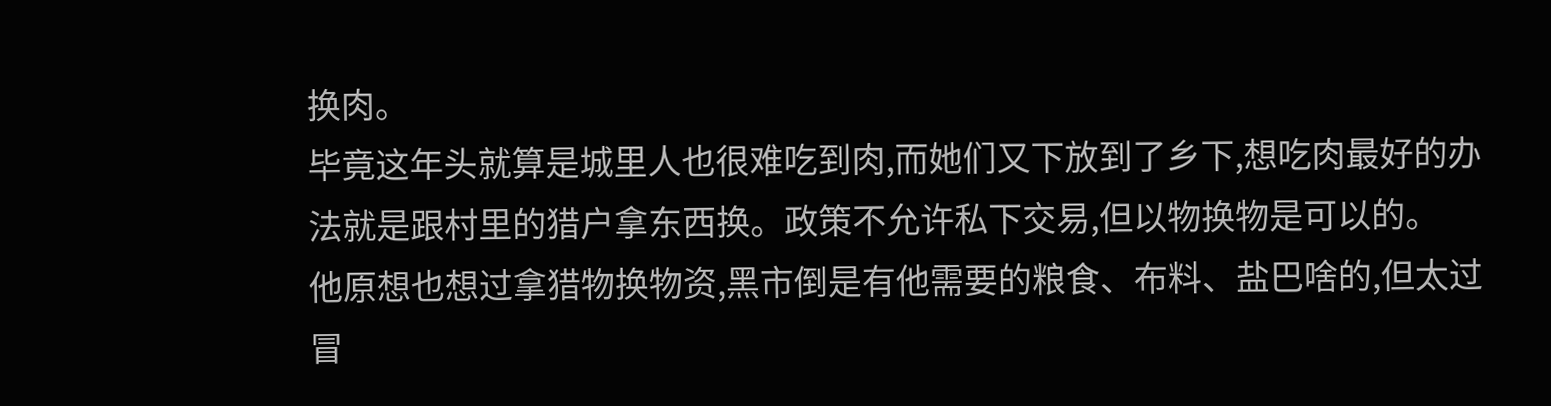换肉。
毕竟这年头就算是城里人也很难吃到肉,而她们又下放到了乡下,想吃肉最好的办法就是跟村里的猎户拿东西换。政策不允许私下交易,但以物换物是可以的。
他原想也想过拿猎物换物资,黑市倒是有他需要的粮食、布料、盐巴啥的,但太过冒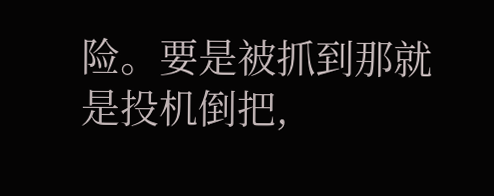险。要是被抓到那就是投机倒把,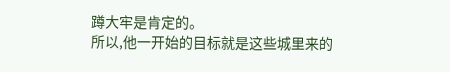蹲大牢是肯定的。
所以,他一开始的目标就是这些城里来的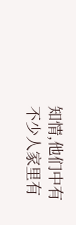知情,他们中有不少人家里有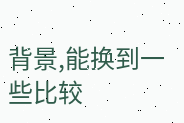背景,能换到一些比较